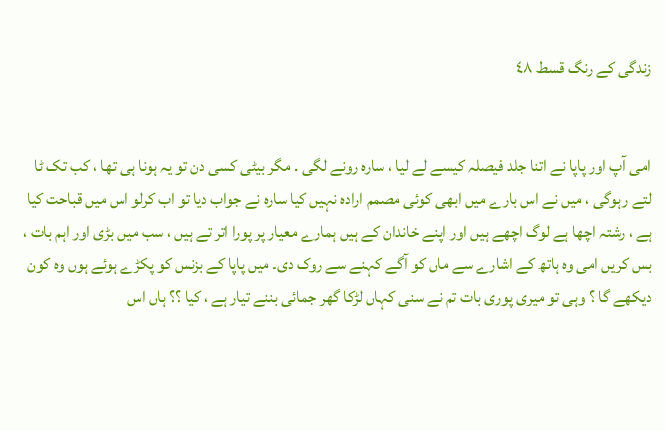زندگی کے رنگ قسط ٤٨


امی آپ اور پاپا نے اتنا جلد فیصلہ کیسے لے لیا ، ساره رونے لگی . مگر بیٹی کسی دن تو یہ ہونا ہی تھا ، کب تک ٹا لتے رہوگی ، میں نے اس بارے میں ابھی کوئی مصمم ارادہ نہیں کیا ساره نے جواب دیا تو اب کرلو اس میں قباحت کیا ہے ، رشتہ اچھا ہے لوگ اچھے ہیں اور اپنے خاندان کے ہیں ہمارے معیار پر پورا اتر تے ہیں ، سب میں بڑی اور اہم بات ، بس کریں امی وہ ہاتھ کے اشارے سے ماں کو آگے کہنے سے روک دی۔ میں پاپا کے بزنس کو پکڑے ہوئے ہوں وہ کون دیکھے گا ؟ وہی تو میری پوری بات تم نے سنی کہاں لڑکا گھر جمائی بننے تیار ہے ، کیا ؟؟ ہاں اس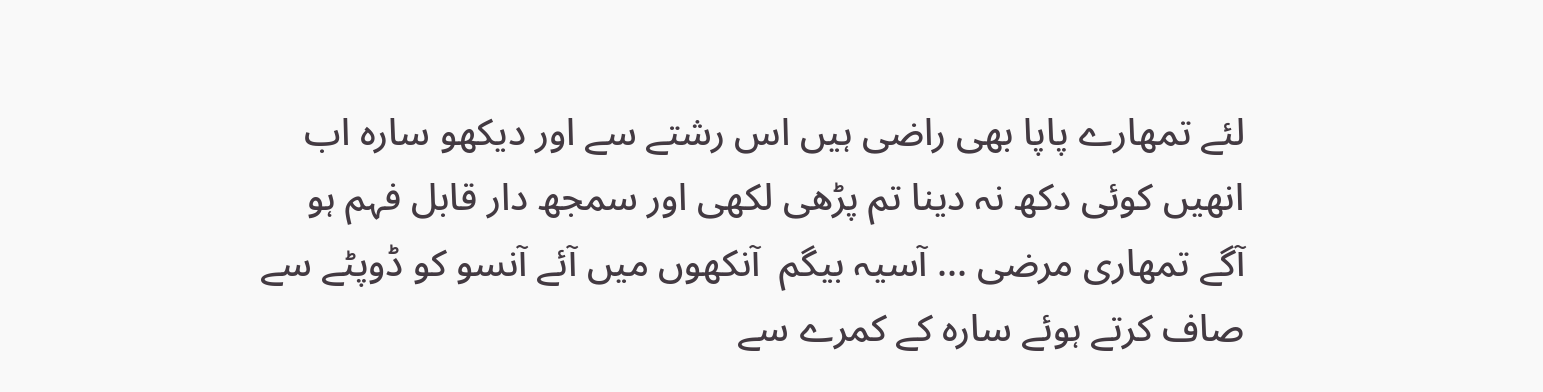لئے تمھارے پاپا بھی راضی ہیں اس رشتے سے اور دیکھو ساره اب انھیں کوئی دکھ نہ دینا تم پڑھی لکھی اور سمجھ دار قابل فہم ہو آگے تمھاری مرضی ... آسیہ بیگم  آنکھوں میں آئے آنسو کو ڈوپٹے سے صاف کرتے ہوئے ساره کے کمرے سے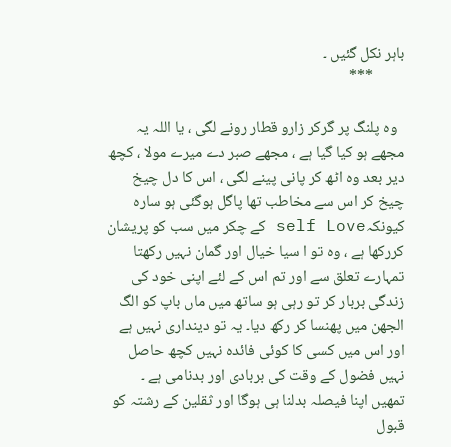باہر نکل گئیں ۔
         ***

  وه پلنگ پر گرکر زارو قطار رونے لگی ، یا اللہ یہ مجھے ہو کیا گیا ہے ، مجھے صبر دے میرے مولا ، کچھ دیر بعد وہ اٹھ کر پانی پینے لگی ، اس کا دل چیخ چیخ کر اس سے مخاطب تھا پاگل ہوگئی ہو ساره کیونکہself Love کے چکر میں سب کو پریشان کررکھا ہے ، وہ تو ا سیا خیال اور گمان نہیں رکھتا تمہارے تعلق سے اور تم اس کے لئے اپنی خود کی زندگی بربار کر تو رہی ہو ساتھ میں ماں باپ کو الگ الجھن میں پھنسا کر رکھ دیا۔ یہ تو دینداری نہیں ہے اور اس میں کسی کا کوئی فائدہ نہیں کچھ حاصل نہیں فضول کے وقت کی بربادی اور بدنامی ہے ۔
تمھیں اپنا فیصلہ بدلنا ہی ہوگا اور ثقلین کے رشتہ کو قبول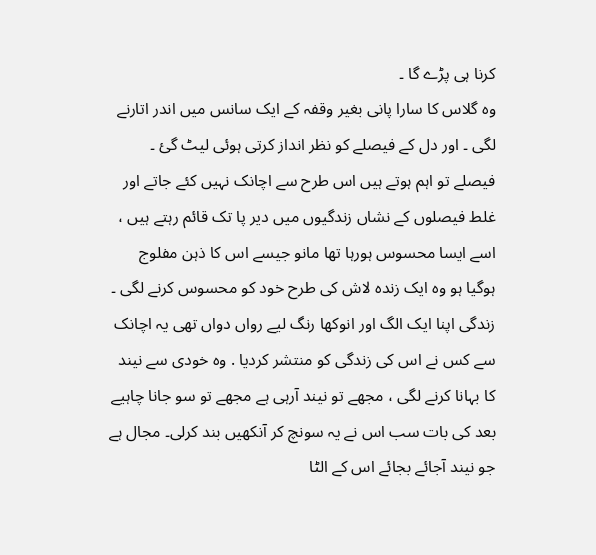کرنا ہی پڑے گا ۔
وہ گلاس کا سارا پانی بغیر وقفہ کے ایک سانس میں اندر اتارنے لگی ۔ اور دل کے فیصلے کو نظر انداز کرتی ہوئی لیٹ گئ ۔
فیصلے تو اہم ہوتے ہیں اس طرح سے اچانک نہیں کئے جاتے اور غلط فیصلوں کے نشاں زندگیوں میں دیر پا تک قائم رہتے ہیں ، اسے ایسا محسوس ہورہا تھا مانو جیسے اس کا ذہن مفلوج ہوگیا ہو وہ ایک زنده لاش کی طرح خود کو محسوس کرنے لگی ۔ زندگی اپنا ایک الگ اور انوکھا رنگ لیے رواں دواں تھی یہ اچانک سے کس نے اس کی زندگی کو منتشر کردیا . وہ خودی سے نیند کا بہانا کرنے لگی ، مجھے تو نیند آرہی ہے مجھے تو سو جانا چاہیے بعد کی بات سب اس نے یہ سونچ کر آنکھیں بند کرلی۔ مجال ہے جو نیند آجائے بجائے اس کے الٹا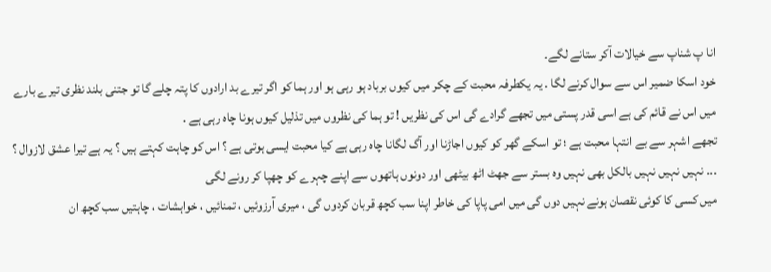انا پ شناپ سے خیالات آکر ستانے لگے۔
خود اسکا ضمیر اس سے سوال کرنے لگا . یہ یکطرفہ محبت کے چکر میں کیوں برباد ہو رہی ہو اور ہما کو اگر تیرے بد ارادوں کا پتہ چلے گا تو جتنی بلند نظری تیرے بارے میں اس نے قائم کی ہے اسی قدر پستی میں تجھے گرادے گی اس کی نظریں ! تو ہما کی نظروں میں تذلیل کیوں ہونا چاه رہی ہے .
تجھے اشہر سے بے انتہا محبت ہے ؛ تو اسکے گھر کو کیوں اجاڑنا اور آگ لگانا چاه رہی ہے کیا محبت ایسی ہوتی ہے ؟ اس کو چاہت کہتے ہیں ؟ یہ ہے تیرا عشق لازوال ؟ ... نہیں نہیں نہیں بالکل بھی نہیں وہ بستر سے جھٹ اٹھ بیٹھی اور دونوں ہاتھوں سے اپنے چہرے کو چھپا کر رونے لگی
میں کسی کا کوئی نقصان ہونے نہیں دوں گی میں امی پاپا کی خاطر اپنا سب کچھ قربان کردوں گی ، میری آرزوئیں ، تمنائیں ، خواہشات ، چاہتیں سب کچھ ان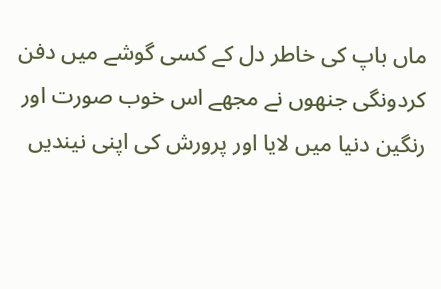ماں باپ کی خاطر دل کے کسی گوشے میں دفن کردونگی جنھوں نے مجھے اس خوب صورت اور رنگین دنیا میں لایا اور پرورش کی اپنی نیندیں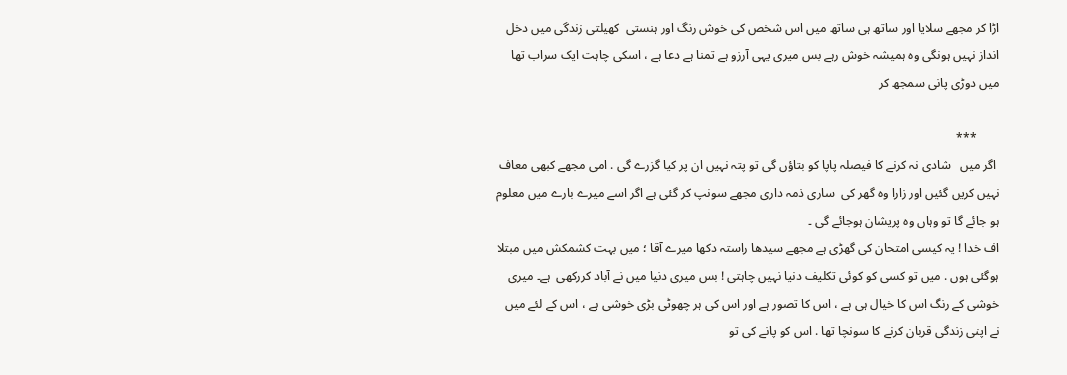اڑا کر مجھے سلایا اور ساتھ ہی ساتھ میں اس شخص کی خوش رنگ اور ہنستی  کھیلتی زندگی میں دخل انداز نہیں ہونگی وہ ہمیشہ خوش رہے بس میری یہی آرزو ہے تمنا ہے دعا ہے ، اسکی چاہت ایک سراب تھا میں دوڑی پانی سمجھ کر

       ***
 اگر میں   شادی نہ کرنے کا فیصلہ پاپا کو بتاؤں گی تو پتہ نہیں ان پر کیا گزرے گی . امی مجھے کبھی معاف نہیں کریں گئیں اور زارا وہ گھر کی  ساری ذمہ داری مجھے سونپ کر گئی ہے اگر اسے میرے بارے میں معلوم ہو جائے گا تو وہاں وہ پریشان ہوجائے گی ۔
اف خدا ! یہ کیسی امتحان کی گھڑی ہے مجھے سیدھا راستہ دکھا میرے آقا ؛ میں بہت کشمکش میں مبتلا ہوگئی ہوں . میں تو کسی کو کوئی تکلیف دنیا نہیں چاہتی ! بس میری دنیا میں نے آباد کررکھی  ہے۔ میری خوشی کے رنگ اس کا خیال ہی ہے ، اس کا تصور ہے اور اس کی ہر چھوٹی بڑی خوشی ہے ، اس کے لئے میں نے اپنی زندگی قربان کرنے کا سونچا تھا . اس کو پانے کی تو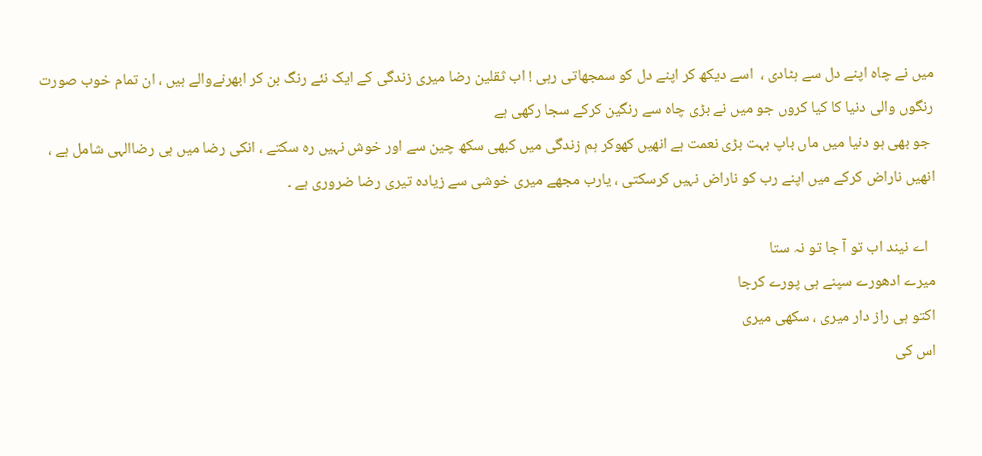میں نے چاه اپنے دل سے ہٹادی ،  اسے دیکھ کر اپنے دل کو سمجھاتی رہی ! اب ثقلین رضا میری زندگی کے ایک نئے رنگ بن کر ابھرنےوالے ہیں ، ان تمام خوب صورت رنگوں والی دنیا کا کیا کروں جو میں نے بڑی چاه سے رنگین کرکے سجا رکھی ہے
 جو بھی ہو دنيا میں ماں باپ بہت بڑی نعمت ہے انھیں کھوکر ہم زندگی میں کبھی سکھ چین سے اور خوش نہیں رہ سکتے ، انکی رضا میں ہی رضاالہی شامل ہے ، انھیں ناراض کرکے میں اپنے رب کو ناراض نہیں کرسکتی ، يارب مجھے میری خوشی سے زیادہ تیری رضا ضروری ہے ۔

  اے نیند اب تو آ جا تو نہ ستا
میرے ادھورے سپنے ہی پورے کرجا
اکتو ہی راز دار میری ، سکھی میری
اس کی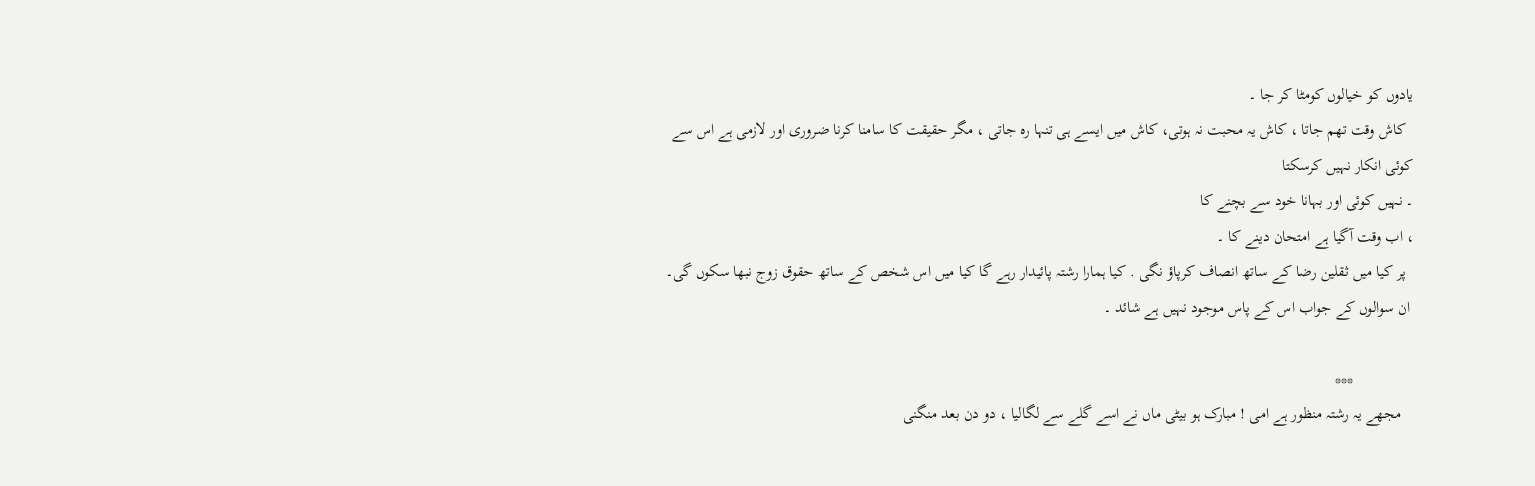یادوں کو خیالوں کومٹا کر جا ۔
  کاش وقت تھم جاتا ، کاش یہ محبت نہ ہوتی، کاش میں ایسے ہی تنہا رہ جاتی ، مگر حقیقت کا سامنا کرنا ضروری اور لازمی ہے اس سے کوئی انکار نہیں کرسکتا
۔ نہیں کوئی اور بہانا خود سے بچنے کا
، اب وقت آگیا ہے امتحان دینے کا ۔
  پر کیا میں ثقلین رضا کے ساتھ انصاف کرپاؤ نگی . کیا ہمارا رشتہ پائیدار رہے گا کیا میں اس شخص کے ساتھ حقوق زوج نبھا سکوں گی۔
 ان سوالوں کے جواب اس کے پاس موجود نہیں ہے شائد ۔

               ***
   مجھے یہ رشتہ منظور ہے امی ! مبارک ہو بیٹی ماں نے اسے گلے سے لگالیا ، دو دن بعد منگنی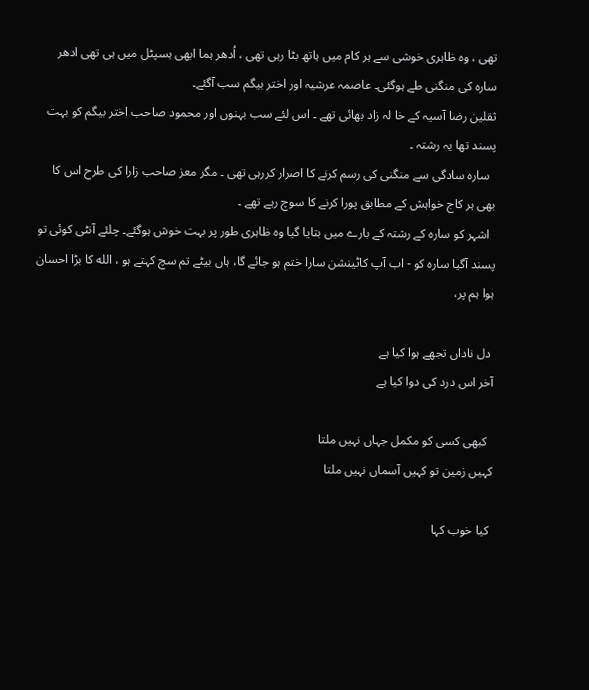تھی ، وہ ظاہری خوشی سے ہر کام میں ہاتھ بٹا رہی تھی ، اُدھر ہما ابھی ہسپٹل میں ہی تھی ادھر سارہ کی منگنی طے ہوگئی۔ عاصمہ عرشیہ اور اختر بیگم سب آگئے۔
ثقلین رضا آسیہ کے خا لہ زاد بھائی تھے ۔ اس لئے سب بہنوں اور محمود صاحب اختر بیگم کو بہت پسند تھا یہ رشتہ ۔
  ساره سادگی سے منگنی کی رسم کرنے کا اصرار کررہی تھی ۔ مگر معز صاحب زارا کی طرح اس کا بھی ہر کاج خواہش کے مطابق پورا کرنے کا سوچ رہے تھے ۔
  اشہر کو ساره کے رشتہ کے بارے میں بتایا گیا وہ ظاہری طور پر بہت خوش ہوگئے۔ چلئے آنٹی کوئی تو پسند آگیا سارہ کو - اب آپ کاٹینشن سارا ختم ہو جائے گا، ہاں بیٹے تم سچ کہتے ہو ، الله کا بڑا احسان ہوا ہم پر،

 دل ناداں تجھے ہوا کیا ہے
آخر اس درد کی دوا کیا ہے

  کبھی کسی کو مکمل جہاں نہیں ملتا
کہیں زمين تو کہیں آسماں نہیں ملتا

 کیا خوب کہا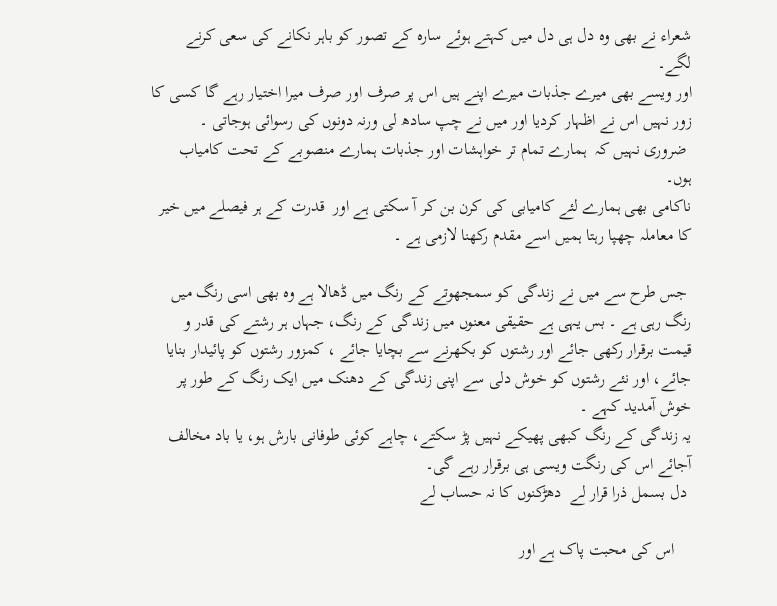شعراء نے بھی وہ دل ہی دل میں کہتے ہوئے سارہ کے تصور کو باہر نکانے کی سعی کرنے لگے۔
اور ویسے بھی میرے جذبات میرے اپنے ہیں اس پر صرف اور صرف میرا اختیار رہے گا کسی کا زور نہیں اس نے اظہار کردیا اور میں نے چپ سادھ لی ورنہ دونوں کی رسوائی ہوجاتی ۔
 ضروری نہیں کہ  ہمارے تمام تر خواہشات اور جذبات ہمارے منصوبے کے تحت کامیاب ہوں۔
ناکامی بھی ہمارے لئے کامیابی کی کرن بن کر آ سکتی ہے اور  قدرت کے ہر فیصلے میں خیر کا معاملہ چھپا رہتا ہمیں اسے مقدم رکھنا لازمی ہے ۔

 جس طرح سے میں نے زندگی کو سمجھوتے کے رنگ میں ڈھالا ہے وہ بھی اسی رنگ میں رنگ رہی ہے ۔ بس یہی ہے حقیقی معنوں میں زندگی کے رنگ، جہاں ہر رشتے کی قدر و قیمت برقرار رکھی جائے اور رشتوں کو بکھرنے سے بچایا جائے ، کمزور رشتوں کو پائیدار بنایا جائے، اور نئے رشتوں کو خوش دلی سے اپنی زندگی کے دھنک میں ایک رنگ کے طور پر خوش آمدید کہے ۔
یہ زندگی کے رنگ کبھی پھیکے نہیں پڑ سکتے، چاہے کوئی طوفانی بارش ہو، یا باد مخالف آجائے اس کی رنگت ویسی ہی برقرار رہے گی۔
 دل بسمل ذرا قرار لے  دھڑکنوں کا نہ حساب لے

    اس کی محبت پاک ہے اور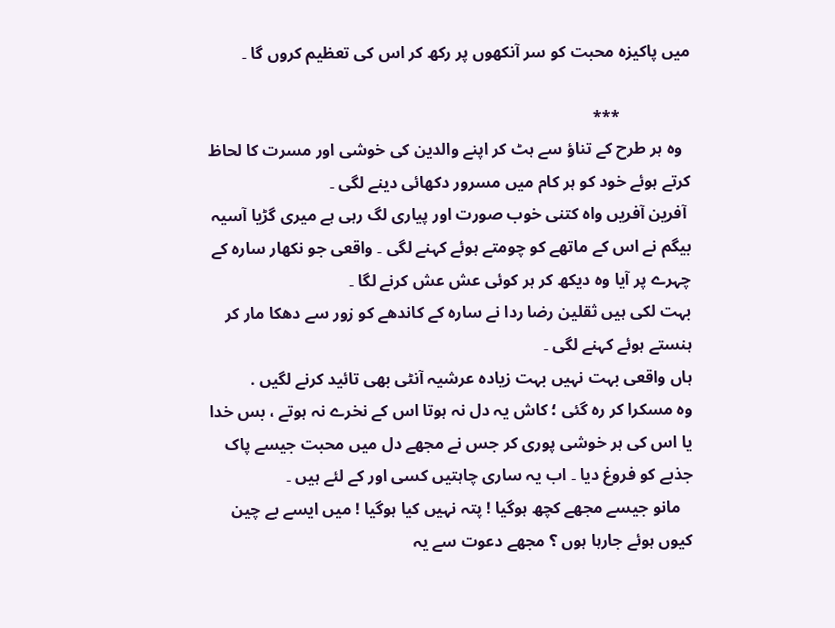میں پاکیزہ محبت کو سر آنکھوں پر رکھ کر اس کی تعظیم کروں گا ۔

                 ***
  وه ہر طرح کے تناؤ سے ہٹ کر اپنے والدین کی خوشی اور مسرت کا لحاظ کرتے ہوئے خود کو ہر کام میں مسرور دکھائی دینے لگی ۔
 آفرین آفریں واه کتنی خوب صورت اور پیاری لگ رہی ہے میری گڑیا آسیہ بیگم نے اس کے ماتھے کو چومتے ہوئے کہنے لگی ۔ واقعی جو نکھار سارہ کے چہرے پر آیا وہ دیکھ کر ہر کوئی عش عش کرنے لگا ۔
بہت لکی ہیں ثقلین رضا ردا نے سارہ کے کاندھے کو زور سے دھکا مار کر ہنستے ہوئے کہنے لگی ۔
ہاں واقعی بہت نہیں بہت زیادہ عرشیہ آنٹی بھی تائید کرنے لگیں .
وہ مسکرا کر رہ گئی ؛ کاش یہ دل نہ ہوتا اس کے نخرے نہ ہوتے ، بس خدا یا اس کی ہر خوشی پوری کر جس نے مجھے دل میں محبت جیسے پاک جذبے کو فروغ دیا ۔ اب یہ ساری چاہتیں کسی اور کے لئے ہیں ۔
   مانو جیسے مجھے کچھ ہوگیا ! پتہ نہیں کیا ہوگیا ! میں ایسے بے چین کیوں ہوئے جارہا ہوں ؟ مجھے دعوت سے یہ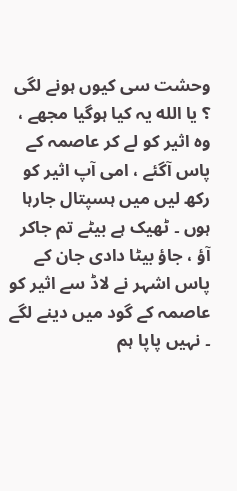وحشت سی کیوں ہونے لگی ؟ يا الله یہ کیا ہوگیا مجھے ، وہ اثیر کو لے کر عاصمہ کے پاس آگئے ، امی آپ اثیر کو رکھ لیں میں ہسپتال جارہا ہوں ۔ ٹھیک ہے بیٹے تم جاکر آؤ ، جاؤ بیٹا دادی جان کے پاس اشہر نے لاڈ سے اثیر کو عاصمہ کے گود میں دینے لگے ۔ نہیں پاپا ہم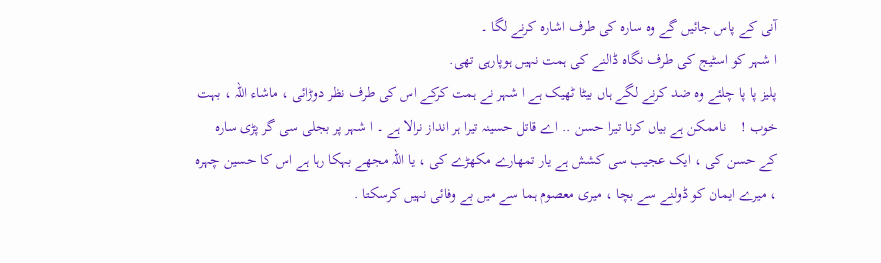آنی کے پاس جائیں گے وہ ساره کی طرف اشاره کرنے لگا ۔
ا شہر کو اسٹیج کی طرف نگاه ڈالنے کی ہمت نہیں ہوپارہی تھی.
پلیز پا پا چلئے وہ ضد کرنے لگے ہاں بیٹا ٹھیک ہے ا شہر نے ہمت کرکے اس کی طرف نظر دوڑائی ، ماشاء اللہ ، بہت خوب !    ناممکن ہے بیاں کرنا تیرا حسن .. اے قاتل حسینہ تیرا ہر انداز نرالا ہے ۔ ا شہر پر بجلی سی گر پڑی ساره کے حسن کی ، ایک عجیب سی کشش ہے یار تمھارے مکھڑے کی ، یا اللہ مجھے بہکا رہا ہے اس کا حسین چہره ، میرے ایمان کو ڈولنے سے بچا ، میری معصوم ہما سے میں بے وفائی نہیں کرسکتا .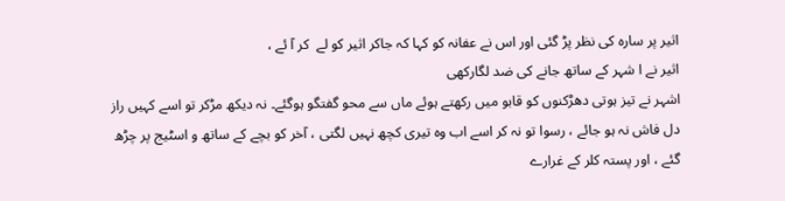اثیر پر ساره کی نظر پڑ گئی اور اس نے عفانہ کو کہا کہ جاکر اثیر کو لے  کر آ ئے ،
اثیر نے ا شہر کے ساتھ جانے کی ضد لگارکھی
اشہر نے تیز ہوتی دھڑکنوں کو قابو میں رکھتے ہوئے ماں سے محو گفتگو ہوگئے۔ نہ دیکھ مڑکر تو اسے کہیں راز دل فاش نہ ہو جائے ، رسوا تو نہ کر اسے اب وہ تیری کچھ نہیں لگتی ، آخر کو بچے کے ساتھ و اسٹیج پر چڑھ گئے ، اور پستہ کلر کے غرارے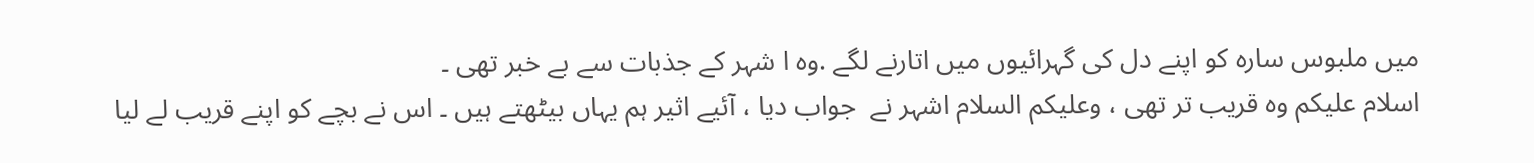میں ملبوس ساره کو اپنے دل کی گہرائیوں میں اتارنے لگے .وہ ا شہر کے جذبات سے بے خبر تھی ۔
اسلام عليكم وہ قریب تر تھی ، وعلیکم السلام اشہر نے  جواب دیا ، آئیے اثیر ہم یہاں بیٹھتے ہیں ۔ اس نے بچے کو اپنے قریب لے لیا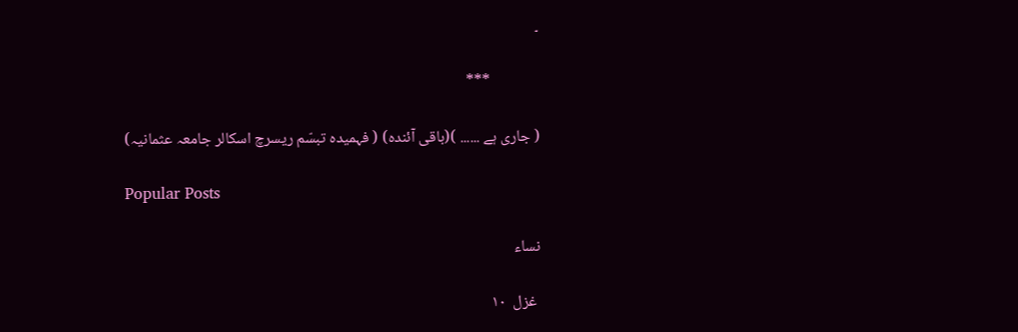۔

              ***

( جاری ہے ...... )(باقی آئندہ) ( فہمیدہ تبسّم ریسرچ اسکالر جامعہ عثمانیہ)

Popular Posts

نساء

 غزل  ١٠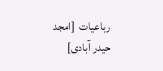رباعیات  [امجد حیدر آبادی]